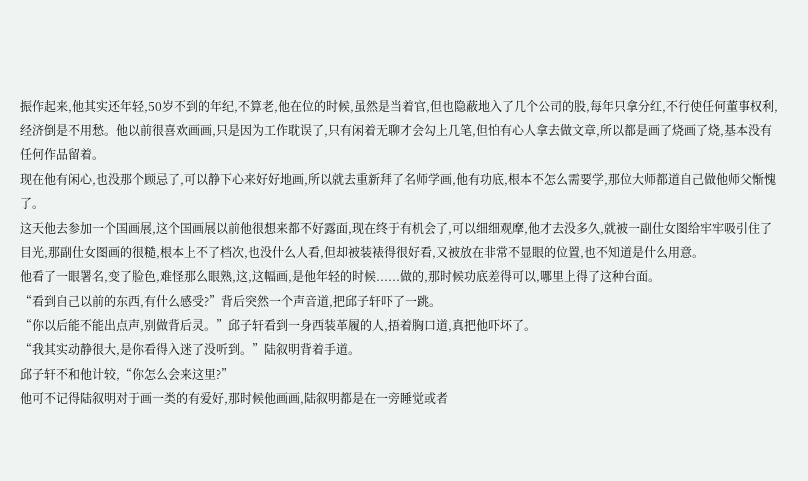振作起来,他其实还年轻,50岁不到的年纪,不算老,他在位的时候,虽然是当着官,但也隐蔽地入了几个公司的股,每年只拿分红,不行使任何董事权利,经济倒是不用愁。他以前很喜欢画画,只是因为工作耽误了,只有闲着无聊才会勾上几笔,但怕有心人拿去做文章,所以都是画了烧画了烧,基本没有任何作品留着。
现在他有闲心,也没那个顾忌了,可以静下心来好好地画,所以就去重新拜了名师学画,他有功底,根本不怎么需要学,那位大师都道自己做他师父惭愧了。
这天他去参加一个国画展,这个国画展以前他很想来都不好露面,现在终于有机会了,可以细细观摩,他才去没多久,就被一副仕女图给牢牢吸引住了目光,那副仕女图画的很糙,根本上不了档次,也没什么人看,但却被装裱得很好看,又被放在非常不显眼的位置,也不知道是什么用意。
他看了一眼署名,变了脸色,难怪那么眼熟,这,这幅画,是他年轻的时候......做的,那时候功底差得可以,哪里上得了这种台面。
“看到自己以前的东西,有什么感受?”背后突然一个声音道,把邱子轩吓了一跳。
“你以后能不能出点声,别做背后灵。”邱子轩看到一身西装革履的人,捂着胸口道,真把他吓坏了。
“我其实动静很大,是你看得入迷了没听到。”陆叙明背着手道。
邱子轩不和他计较,“你怎么会来这里?”
他可不记得陆叙明对于画一类的有爱好,那时候他画画,陆叙明都是在一旁睡觉或者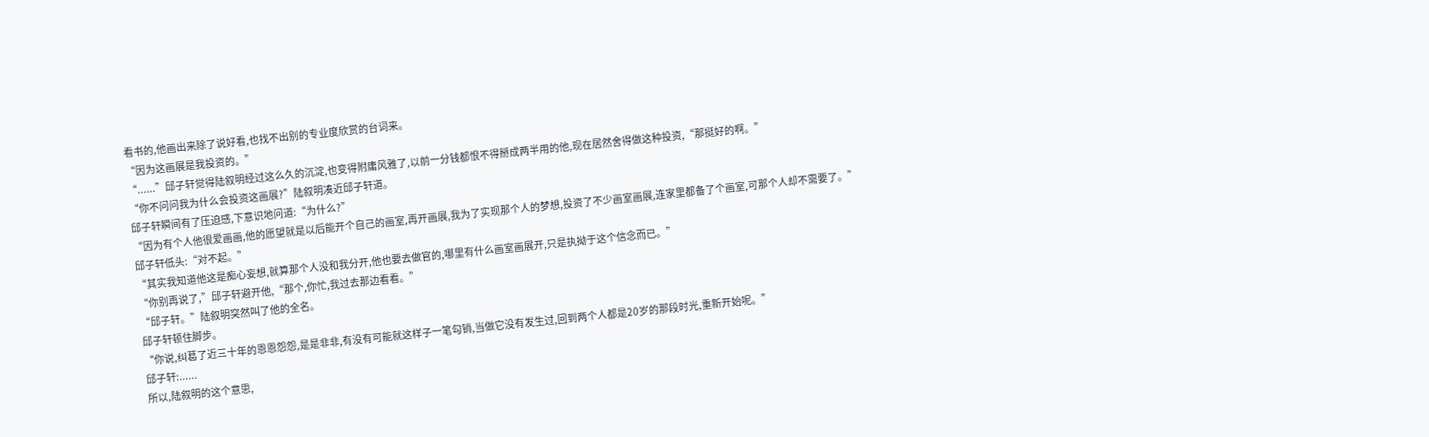看书的,他画出来除了说好看,也找不出别的专业度欣赏的台词来。
“因为这画展是我投资的。”
“......”邱子轩觉得陆叙明经过这么久的沉淀,也变得附庸风雅了,以前一分钱都恨不得掰成两半用的他,现在居然舍得做这种投资,“那挺好的啊。”
“你不问问我为什么会投资这画展?”陆叙明凑近邱子轩道。
邱子轩瞬间有了压迫感,下意识地问道:“为什么?”
“因为有个人他很爱画画,他的愿望就是以后能开个自己的画室,再开画展,我为了实现那个人的梦想,投资了不少画室画展,连家里都备了个画室,可那个人却不需要了。”
邱子轩低头:“对不起。”
“其实我知道他这是痴心妄想,就算那个人没和我分开,他也要去做官的,哪里有什么画室画展开,只是执拗于这个信念而已。”
“你别再说了,”邱子轩避开他,“那个,你忙,我过去那边看看。”
“邱子轩。”陆叙明突然叫了他的全名。
邱子轩顿住脚步。
“你说,纠葛了近三十年的恩恩怨怨,是是非非,有没有可能就这样子一笔勾销,当做它没有发生过,回到两个人都是20岁的那段时光,重新开始呢。”
邱子轩:......
所以,陆叙明的这个意思,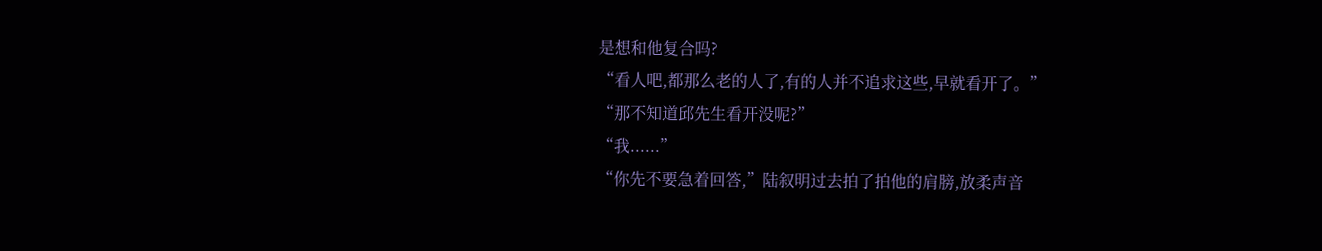是想和他复合吗?
“看人吧,都那么老的人了,有的人并不追求这些,早就看开了。”
“那不知道邱先生看开没呢?”
“我......”
“你先不要急着回答,”陆叙明过去拍了拍他的肩膀,放柔声音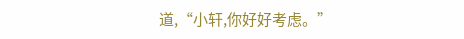道,“小轩,你好好考虑。”